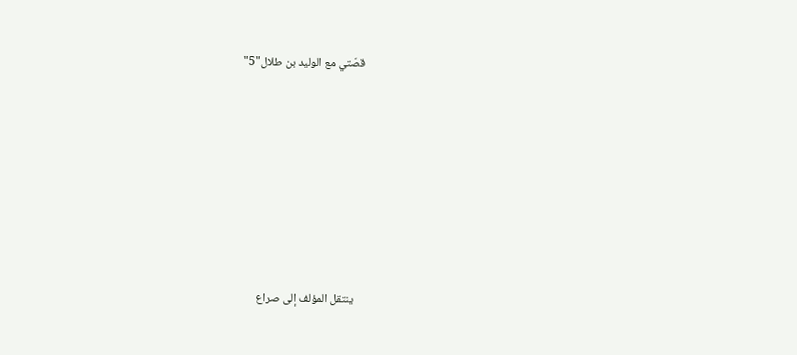قصّتي مع الوليد بن طلال"5"












   ينتقل المؤلف إلى صراع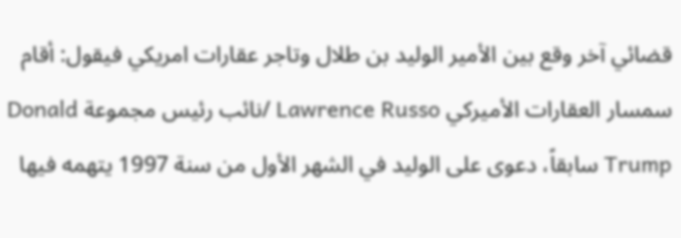قضائي آخر وقع بين الأمير الوليد بن طلال وتاجر عقارات امريكي فيقول: أقام سمسار العقارات الأميركي Lawrence Russo /نائب رئيس مجموعة Donald Trump سابقاً، دعوى على الوليد في الشهر الأول من سنة 1997 يتهمه فيها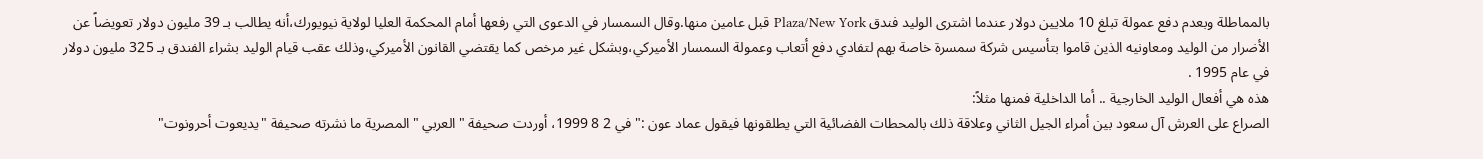بالمماطلة وبعدم دفع عمولة تبلغ 10 ملايين دولار عندما اشترى الوليد فندق Plaza/New York قبل عامين منها.وقال السمسار في الدعوى التي رفعها أمام المحكمة العليا لولاية نيويورك،أنه يطالب بـ 39 مليون دولار تعويضاً عن الأضرار من الوليد ومعاونيه الذين قاموا بتأسيس شركة سمسرة خاصة بهم لتفادي دفع أتعاب وعمولة السمسار الأميركي،وبشكل غير مرخص كما يقتضي القانون الأميركي،وذلك عقب قيام الوليد بشراء الفندق بـ 325 مليون دولار في عام 1995 .
هذه هي أفعال الوليد الخارجية .. أما الداخلية فمنها مثلاً:
الصراع على العرش آل سعود بين أمراء الجيل الثاني وعلاقة ذلك بالمحطات الفضائية التي يطلقونها فيقول عماد عون :" في 2 8 1999، أوردت صحيفة "العربي "المصرية ما نشرته صحيفة "يديعوت أحرونوت"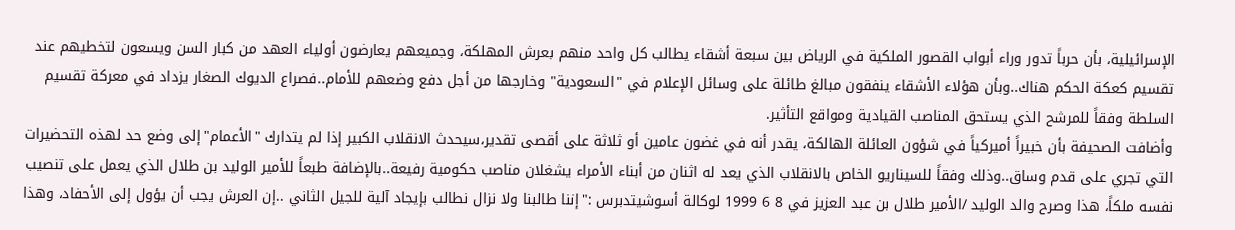الإسرائيلية، بأن حرباً تدور وراء أبواب القصور الملكية في الرياض بين سبعة أشقاء يطالب كل واحد منهم بعرش المهلكة، وجميعهم يعارضون أولياء العهد من كبار السن ويسعون لتخطيهم عند تقسيم كعكة الحكم هناك..وبأن هؤلاء الأشقاء ينفقون مبالغ طائلة على وسائل الإعلام في "السعودية" وخارجها من أجل دفع وضعهم للأمام..فصراع الديوك الصغار يزداد في معركة تقسيم السلطة وفقاً للمرشح الذي يستحق المناصب القيادية ومواقع التأثير.
وأضافت الصحيفة بأن خبيراً أميركياً في شؤون العائلة الهالكة، يقدر أنه في غضون عامين أو ثلاثة على أقصى تقدير،سيحدث الانقلاب الكبير إذا لم يتدارك "الأعمام"إلى وضع حد لهذه التحضيرات التي تجري على قدم وساق..وذلك وفقاً للسيناريو الخاص بالانقلاب الذي يعد له اثنان من أبناء الأمراء يشغلان مناصب حكومية رفيعة..بالإضافة طبعاً للأمير الوليد بن طلال الذي يعمل على تنصيب نفسه ملكاً، هذا وصرح والد الوليد /الأمير طلال بن عبد العزيز في 8 6 1999 لوكالة أسوشيتدبرس :"إننا طالبنا ولا نزال نطالب بإيجاد آلية للجيل الثاني ..إن العرش يجب أن يؤول إلى الأحفاد، وهذا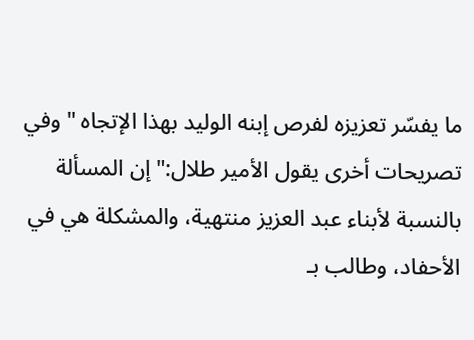ما يفسّر تعزيزه لفرص إبنه الوليد بهذا الإتجاه " وفي تصريحات أخرى يقول الأمير طلال:"إن المسألة بالنسبة لأبناء عبد العزيز منتهية، والمشكلة هي في الأحفاد، وطالب بـ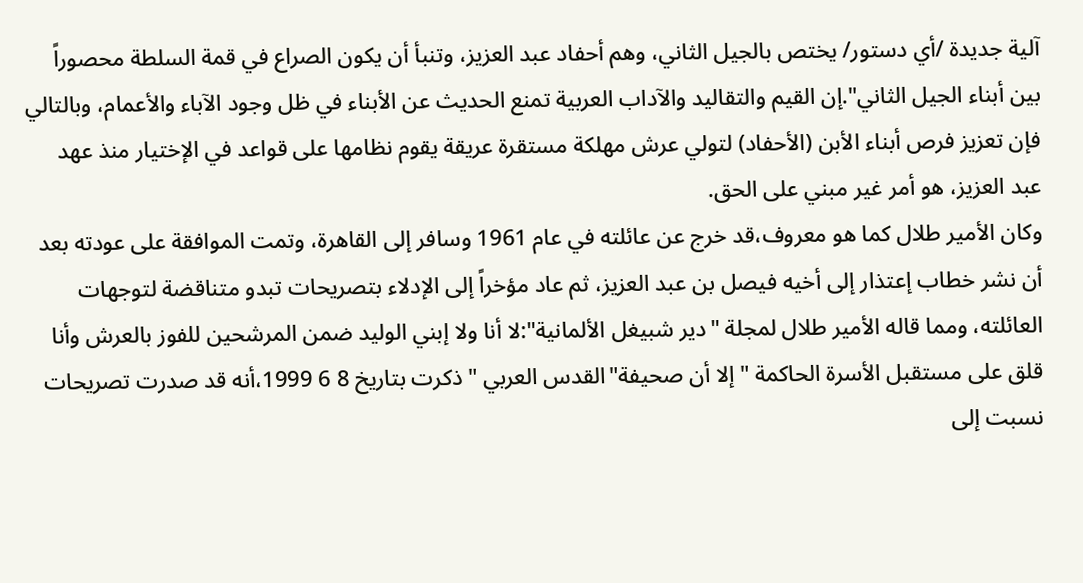آلية جديدة /أي دستور/ يختص بالجيل الثاني، وهم أحفاد عبد العزيز، وتنبأ أن يكون الصراع في قمة السلطة محصوراً بين أبناء الجيل الثاني".إن القيم والتقاليد والآداب العربية تمنع الحديث عن الأبناء في ظل وجود الآباء والأعمام، وبالتالي فإن تعزيز فرص أبناء الأبن (الأحفاد) لتولي عرش مهلكة مستقرة عريقة يقوم نظامها على قواعد في الإختيار منذ عهد عبد العزيز، هو أمر غير مبني على الحق.
وكان الأمير طلال كما هو معروف،قد خرج عن عائلته في عام 1961 وسافر إلى القاهرة، وتمت الموافقة على عودته بعد أن نشر خطاب إعتذار إلى أخيه فيصل بن عبد العزيز، ثم عاد مؤخراً إلى الإدلاء بتصريحات تبدو متناقضة لتوجهات العائلته، ومما قاله الأمير طلال لمجلة "دير شبيغل الألمانية":لا أنا ولا إبني الوليد ضمن المرشحين للفوز بالعرش وأنا قلق على مستقبل الأسرة الحاكمة " إلا أن صحيفة"القدس العربي " ذكرت بتاريخ 8 6 1999،أنه قد صدرت تصريحات نسبت إلى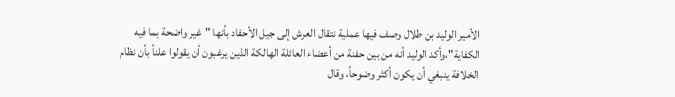الأمير الوليد بن طلال وصف فيها عملية نتقال العرش إلى جيل الأحفاد بأنها "غير واضحة بما فيه الكفاية"،وأكد الوليد أنه من بين حفنة من أعضاء العائلة الهالكة الذين يرغبون أن يقولوا علناً بأن نظام الخلافة ينبغي أن يكون أكثر وضوحاً، وقال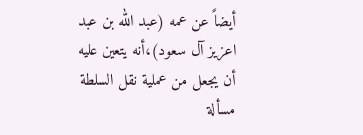أيضاً عن عمه (عبد الله بن عبد اعزيز آل سعود)،أنه يتعين عليه أن يجعل من عملية نقل السلطة مسألة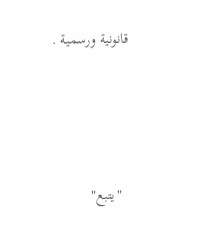قانونية ورسمية .




  "يتبع"